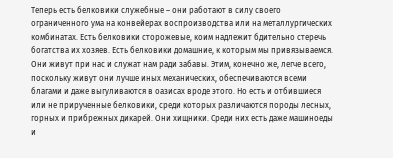Теперь есть белковики служебные – они работают в силу своего ограниченного ума на конвейерах воспроизводства или на металлургических комбинатах. Есть белковики сторожевые, коим надлежит бдительно стеречь богатства их хозяев. Есть белковики домашние, к которым мы привязываемся. Они живут при нас и служат нам ради забавы. Этим, конечно же, легче всего, поскольку живут они лучше иных механических, обеспечиваются всеми благами и даже выгуливаются в оазисах вроде этого. Но есть и отбившиеся или не прирученные белковики, среди которых различаются породы лесных, горных и прибрежных дикарей. Они хищники. Среди них есть даже машиноеды и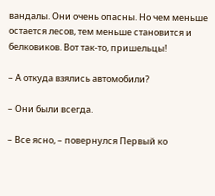вандалы. Они очень опасны. Но чем меньше остается лесов, тем меньше становится и белковиков. Вот так-то, пришельцы!

– А откуда взялись автомобили?

– Они были всегда.

– Все ясно, – повернулся Первый ко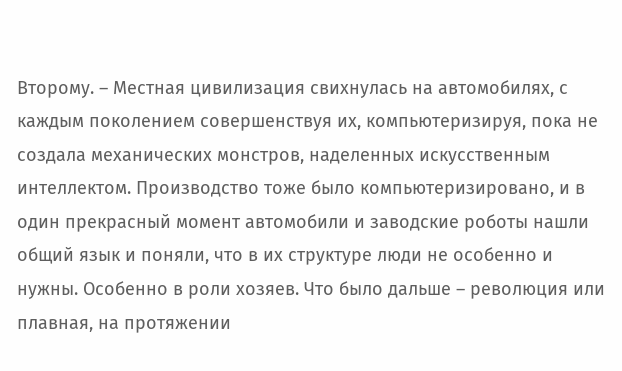Второму. – Местная цивилизация свихнулась на автомобилях, с каждым поколением совершенствуя их, компьютеризируя, пока не создала механических монстров, наделенных искусственным интеллектом. Производство тоже было компьютеризировано, и в один прекрасный момент автомобили и заводские роботы нашли общий язык и поняли, что в их структуре люди не особенно и нужны. Особенно в роли хозяев. Что было дальше – революция или плавная, на протяжении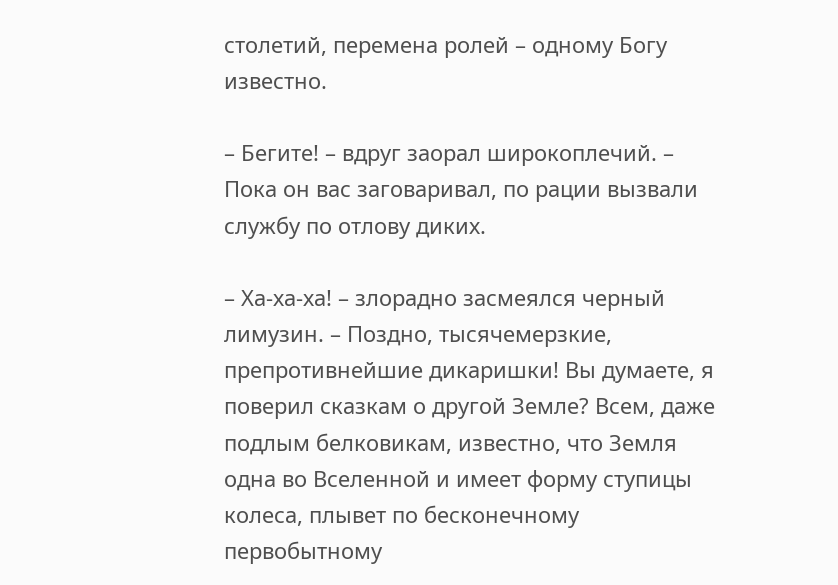столетий, перемена ролей – одному Богу известно.

– Бегите! – вдруг заорал широкоплечий. – Пока он вас заговаривал, по рации вызвали службу по отлову диких.

– Ха-ха-ха! – злорадно засмеялся черный лимузин. – Поздно, тысячемерзкие, препротивнейшие дикаришки! Вы думаете, я поверил сказкам о другой Земле? Всем, даже подлым белковикам, известно, что Земля одна во Вселенной и имеет форму ступицы колеса, плывет по бесконечному первобытному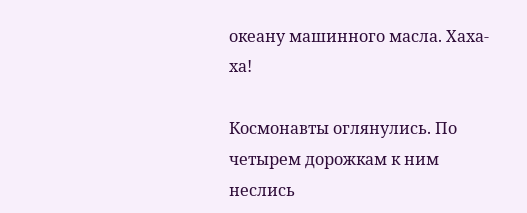океану машинного масла. Хаха-ха!

Космонавты оглянулись. По четырем дорожкам к ним неслись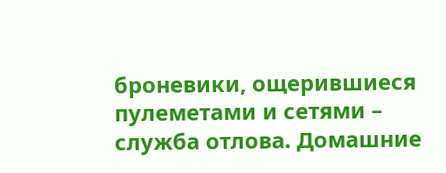броневики, ощерившиеся пулеметами и сетями – служба отлова. Домашние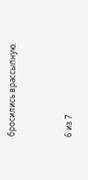бросились врассыпную.



6 из 7